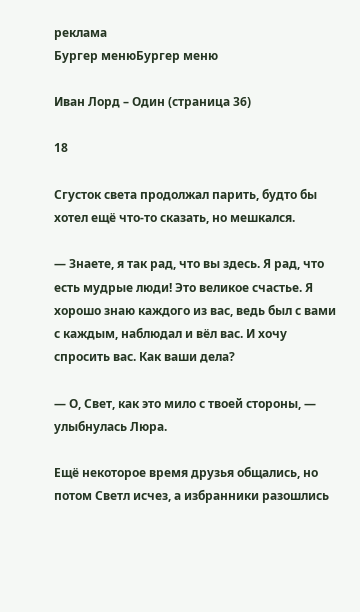реклама
Бургер менюБургер меню

Иван Лорд – Один (страница 36)

18

Сгусток света продолжал парить, будто бы хотел ещё что-то сказать, но мешкался.

— Знаете, я так рад, что вы здесь. Я рад, что есть мудрые люди! Это великое счастье. Я хорошо знаю каждого из вас, ведь был с вами с каждым, наблюдал и вёл вас. И хочу спросить вас. Как ваши дела?

— О, Свет, как это мило с твоей стороны, — улыбнулась Люра.

Ещё некоторое время друзья общались, но потом Светл исчез, а избранники разошлись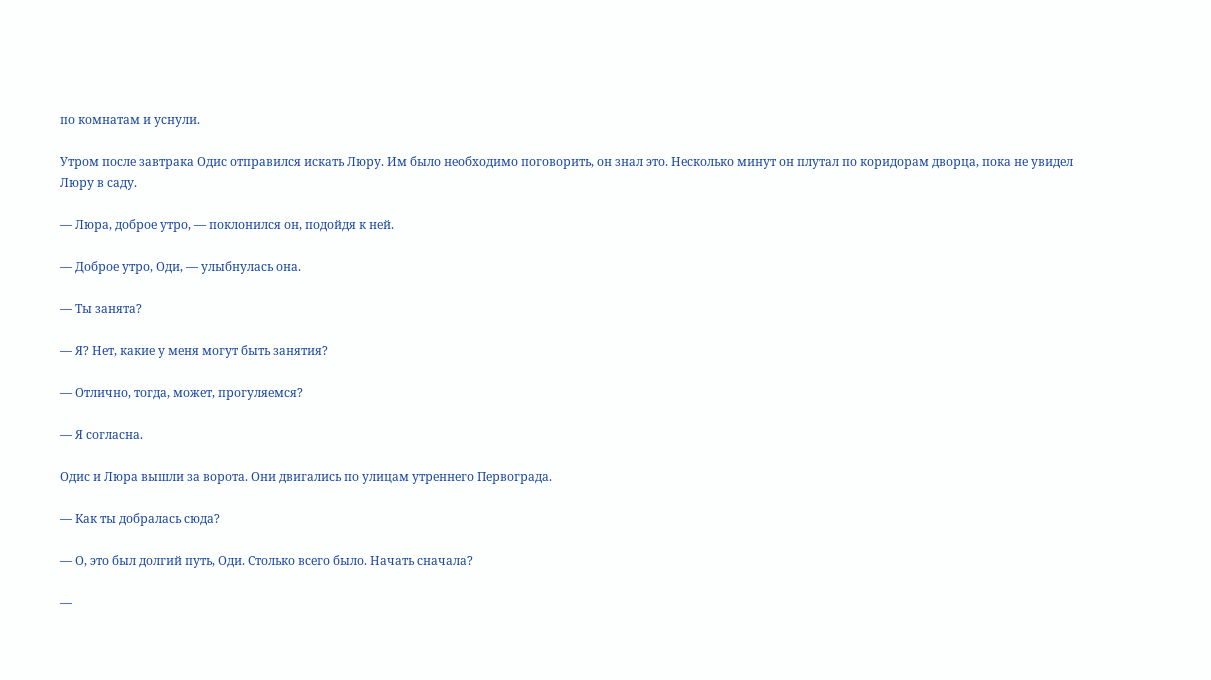по комнатам и уснули.

Утром после завтрака Одис отправился искать Люру. Им было необходимо поговорить, он знал это. Несколько минут он плутал по коридорам дворца, пока не увидел Люру в саду.

— Люра, доброе утро, — поклонился он, подойдя к ней.

— Доброе утро, Оди, — улыбнулась она.

— Ты занята?

— Я? Нет, какие у меня могут быть занятия?

— Отлично, тогда, может, прогуляемся?

— Я согласна.

Одис и Люра вышли за ворота. Они двигались по улицам утреннего Первограда.

— Как ты добралась сюда?

— О, это был долгий путь, Оди. Столько всего было. Начать сначала?

—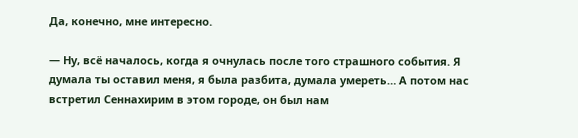Да, конечно, мне интересно.

— Ну, всё началось, когда я очнулась после того страшного события. Я думала ты оставил меня, я была разбита, думала умереть… А потом нас встретил Сеннахирим в этом городе, он был нам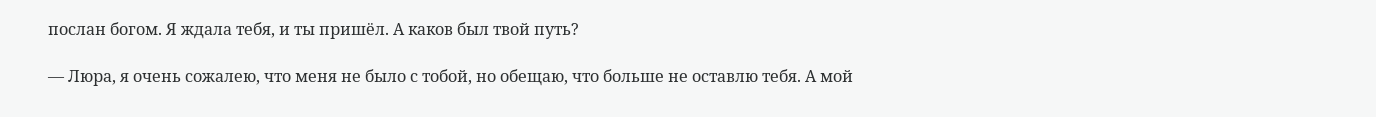послан богом. Я ждала тебя, и ты пришёл. А каков был твой путь?

— Люра, я очень сожалею, что меня не было с тобой, но обещаю, что больше не оставлю тебя. А мой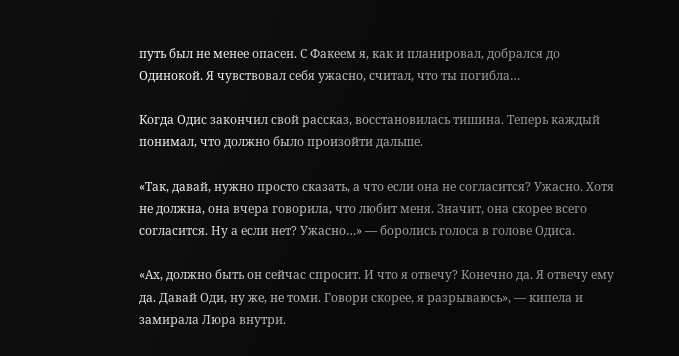путь был не менее опасен. С Факеем я, как и планировал, добрался до Одинокой. Я чувствовал себя ужасно, считал, что ты погибла…

Когда Одис закончил свой рассказ, восстановилась тишина. Теперь каждый понимал, что должно было произойти дальше.

«Так, давай, нужно просто сказать, а что если она не согласится? Ужасно. Хотя не должна, она вчера говорила, что любит меня. Значит, она скорее всего согласится. Ну а если нет? Ужасно…» — боролись голоса в голове Одиса.

«Ах, должно быть он сейчас спросит. И что я отвечу? Конечно да. Я отвечу ему да. Давай Оди, ну же, не томи. Говори скорее, я разрываюсь», — кипела и замирала Люра внутри.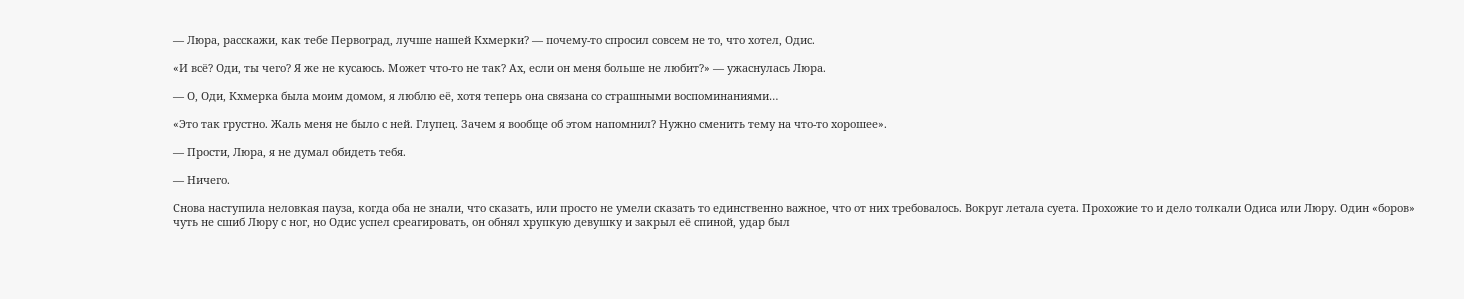— Люра, расскажи, как тебе Первоград, лучше нашей Кхмерки? — почему-то спросил совсем не то, что хотел, Одис.

«И всё? Оди, ты чего? Я же не кусаюсь. Может что-то не так? Ах, если он меня больше не любит?» — ужаснулась Люра.

— О, Оди, Кхмерка была моим домом, я люблю её, хотя теперь она связана со страшными воспоминаниями…

«Это так грустно. Жаль меня не было с ней. Глупец. Зачем я вообще об этом напомнил? Нужно сменить тему на что-то хорошее».

— Прости, Люра, я не думал обидеть тебя.

— Ничего.

Снова наступила неловкая пауза, когда оба не знали, что сказать, или просто не умели сказать то единственно важное, что от них требовалось. Вокруг летала суета. Прохожие то и дело толкали Одиса или Люру. Один «боров» чуть не сшиб Люру с ног, но Одис успел среагировать, он обнял хрупкую девушку и закрыл её спиной, удар был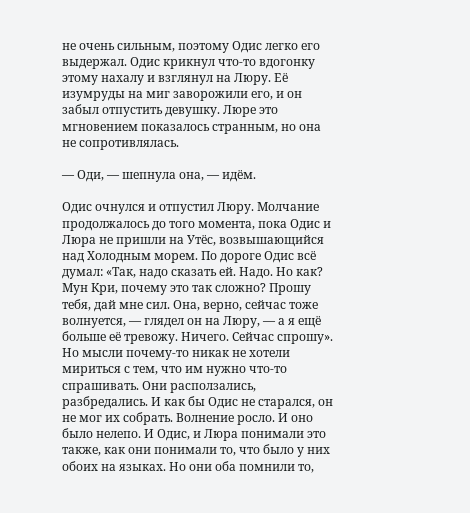не очень сильным, поэтому Одис легко его выдержал. Одис крикнул что-то вдогонку этому нахалу и взглянул на Люру. Её изумруды на миг заворожили его, и он забыл отпустить девушку. Люре это мгновением показалось странным, но она не сопротивлялась.

— Оди, — шепнула она, — идём.

Одис очнулся и отпустил Люру. Молчание продолжалось до того момента, пока Одис и Люра не пришли на Утёс, возвышающийся над Холодным морем. По дороге Одис всё думал: «Так, надо сказать ей. Надо. Но как? Мун Кри, почему это так сложно? Прошу тебя, дай мне сил. Она, верно, сейчас тоже волнуется, — глядел он на Люру, — а я ещё больше её тревожу. Ничего. Сейчас спрошу». Но мысли почему-то никак не хотели мириться с тем, что им нужно что-то спрашивать. Они расползались, разбредались. И как бы Одис не старался, он не мог их собрать. Волнение росло. И оно было нелепо. И Одис, и Люра понимали это также, как они понимали то, что было у них обоих на языках. Но они оба помнили то,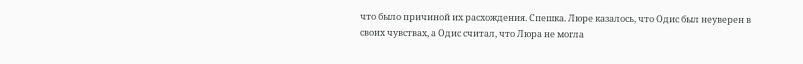что было причиной их расхождения. Спешка. Люре казалось, что Одис был неуверен в своих чувствах, а Одис считал, что Люра не могла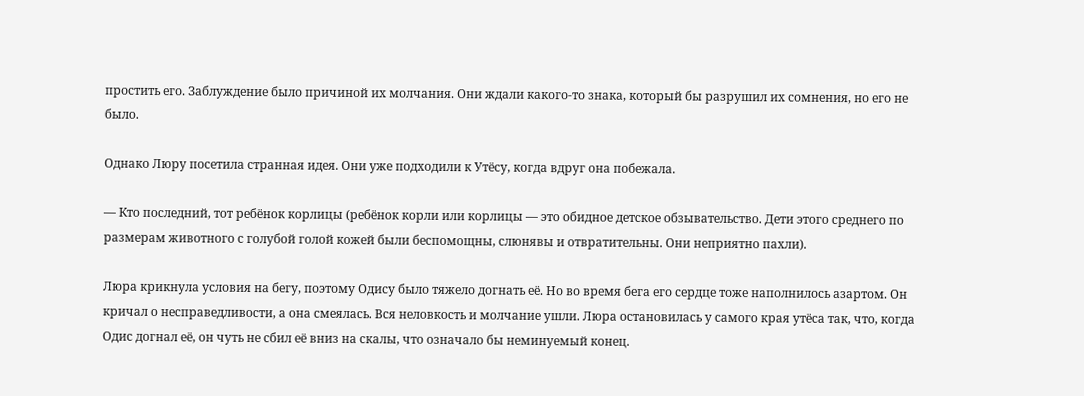простить его. Заблуждение было причиной их молчания. Они ждали какого-то знака, который бы разрушил их сомнения, но его не было.

Однако Люру посетила странная идея. Они уже подходили к Утёсу, когда вдруг она побежала.

— Кто последний, тот ребёнок корлицы (ребёнок корли или корлицы — это обидное детское обзывательство. Дети этого среднего по размерам животного с голубой голой кожей были беспомощны, слюнявы и отвратительны. Они неприятно пахли).

Люра крикнула условия на бегу, поэтому Одису было тяжело догнать её. Но во время бега его сердце тоже наполнилось азартом. Он кричал о несправедливости, а она смеялась. Вся неловкость и молчание ушли. Люра остановилась у самого края утёса так, что, когда Одис догнал её, он чуть не сбил её вниз на скалы, что означало бы неминуемый конец.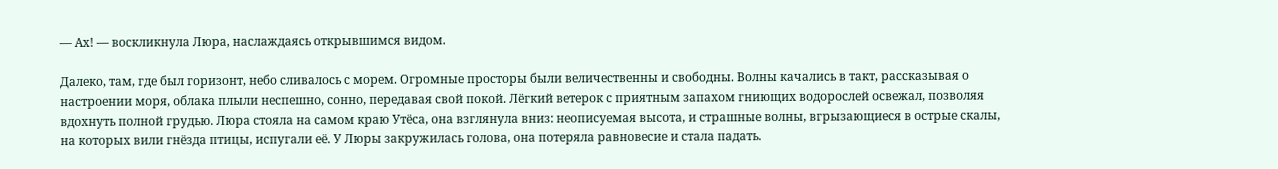— Ах! — воскликнула Люра, наслаждаясь открывшимся видом.

Далеко, там, где был горизонт, небо сливалось с морем. Огромные просторы были величественны и свободны. Волны качались в такт, рассказывая о настроении моря, облака плыли неспешно, сонно, передавая свой покой. Лёгкий ветерок с приятным запахом гниющих водорослей освежал, позволяя вдохнуть полной грудью. Люра стояла на самом краю Утёса, она взглянула вниз: неописуемая высота, и страшные волны, вгрызающиеся в острые скалы, на которых вили гнёзда птицы, испугали её. У Люры закружилась голова, она потеряла равновесие и стала падать.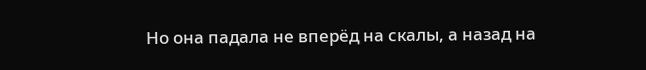Но она падала не вперёд на скалы, а назад на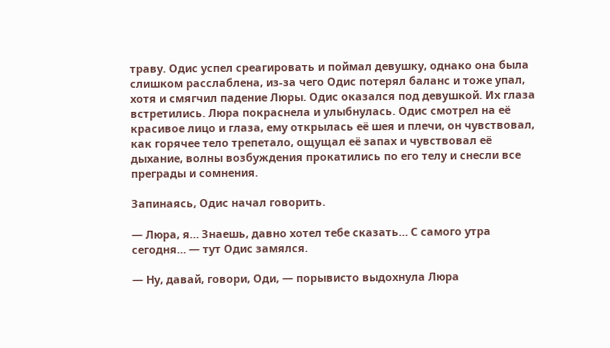траву. Одис успел среагировать и поймал девушку, однако она была слишком расслаблена, из-за чего Одис потерял баланс и тоже упал, хотя и смягчил падение Люры. Одис оказался под девушкой. Их глаза встретились. Люра покраснела и улыбнулась. Одис смотрел на её красивое лицо и глаза, ему открылась её шея и плечи, он чувствовал, как горячее тело трепетало, ощущал её запах и чувствовал её дыхание, волны возбуждения прокатились по его телу и снесли все преграды и сомнения.

Запинаясь, Одис начал говорить.

— Люра, я… Знаешь, давно хотел тебе сказать… С самого утра сегодня… — тут Одис замялся.

— Ну, давай, говори, Оди, — порывисто выдохнула Люра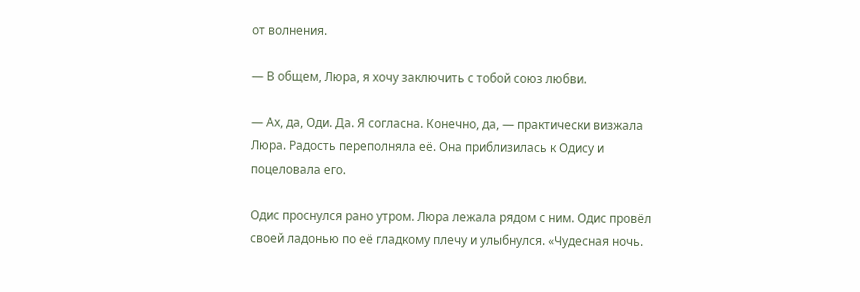от волнения.

— В общем, Люра, я хочу заключить с тобой союз любви.

— Ах, да, Оди. Да. Я согласна. Конечно, да, — практически визжала Люра. Радость переполняла её. Она приблизилась к Одису и поцеловала его.

Одис проснулся рано утром. Люра лежала рядом с ним. Одис провёл своей ладонью по её гладкому плечу и улыбнулся. «Чудесная ночь.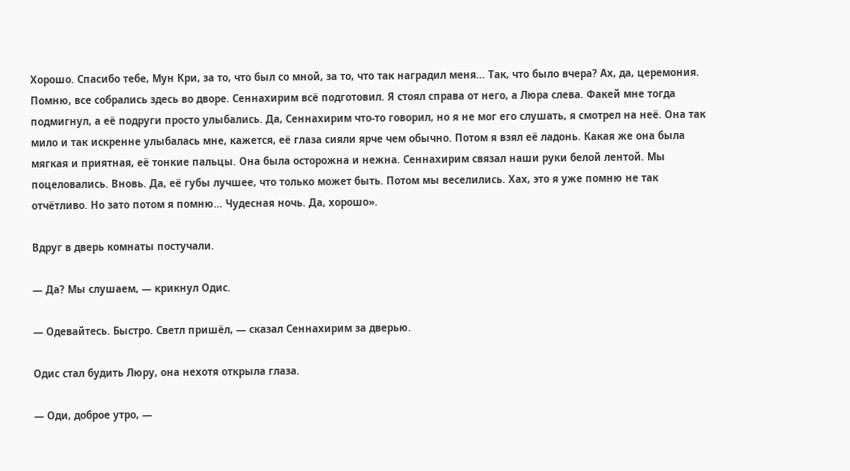Хорошо. Спасибо тебе, Мун Кри, за то, что был со мной, за то, что так наградил меня… Так, что было вчера? Ах, да, церемония. Помню, все собрались здесь во дворе. Сеннахирим всё подготовил. Я стоял справа от него, а Люра слева. Факей мне тогда подмигнул, а её подруги просто улыбались. Да, Сеннахирим что-то говорил, но я не мог его слушать, я смотрел на неё. Она так мило и так искренне улыбалась мне, кажется, её глаза сияли ярче чем обычно. Потом я взял её ладонь. Какая же она была мягкая и приятная, её тонкие пальцы. Она была осторожна и нежна. Сеннахирим связал наши руки белой лентой. Мы поцеловались. Вновь. Да, её губы лучшее, что только может быть. Потом мы веселились. Хах, это я уже помню не так отчётливо. Но зато потом я помню… Чудесная ночь. Да, хорошо».

Вдруг в дверь комнаты постучали.

— Да? Мы слушаем, — крикнул Одис.

— Одевайтесь. Быстро. Светл пришёл, — сказал Сеннахирим за дверью.

Одис стал будить Люру, она нехотя открыла глаза.

— Оди, доброе утро, —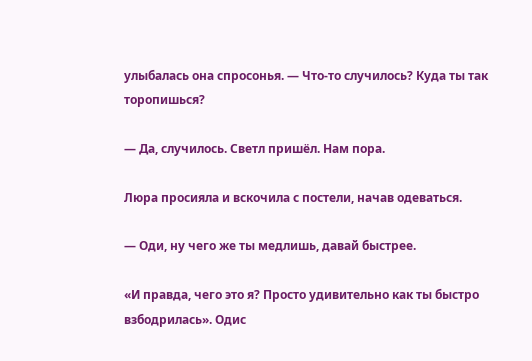улыбалась она спросонья. — Что-то случилось? Куда ты так торопишься?

— Да, случилось. Светл пришёл. Нам пора.

Люра просияла и вскочила с постели, начав одеваться.

— Оди, ну чего же ты медлишь, давай быстрее.

«И правда, чего это я? Просто удивительно как ты быстро взбодрилась». Одис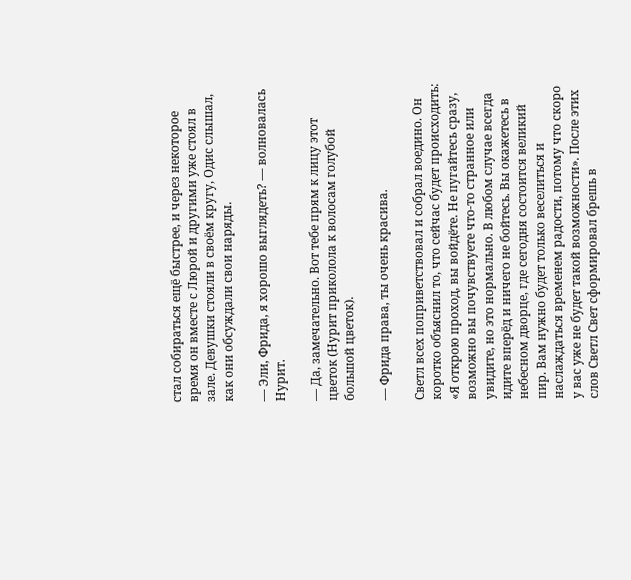стал собираться ещё быстрее, и через некоторое время он вместе с Люрой и другими уже стоял в зале. Девушки стояли в своём кругу, Одис слышал, как они обсуждали свои наряды.

— Эли, Фрида, я хорошо выглядеть? — волновалась Нурит.

— Да, замечательно. Вот тебе прям к лицу этот цветок (Нурит приколола к волосам голубой большой цветок).

— Фрида права, ты очень красива.

Светл всех поприветствовал и собрал воедино. Он коротко объяснил то, что сейчас будет происходить: «Я открою проход, вы войдёте. Не пугайтесь сразу, возможно вы почувствуете что-то странное или увидите, но это нормально. В любом случае всегда идите вперёд и ничего не бойтесь. Вы окажетесь в небесном дворце, где сегодня состоится великий пир. Вам нужно будет только веселиться и наслаждаться временем радости, потому что скоро у вас уже не будет такой возможности». После этих слов Светл Свет сформировал брешь в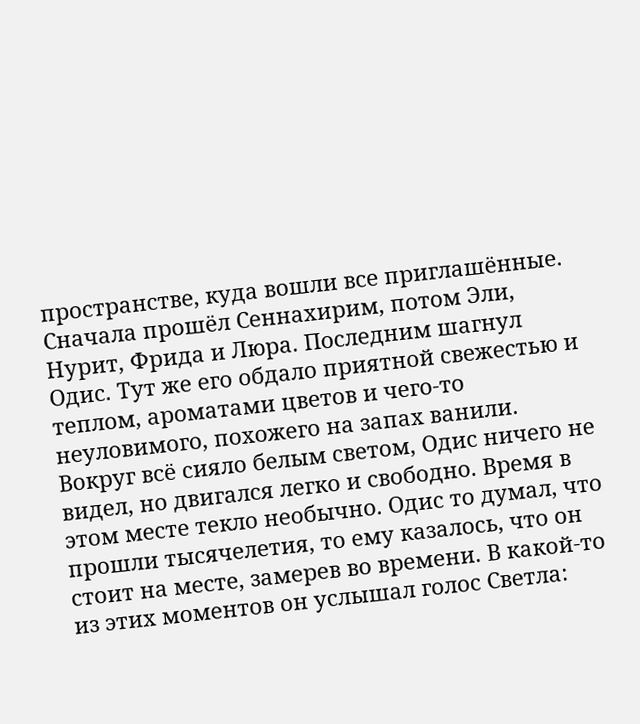пространстве, куда вошли все приглашённые. Сначала прошёл Сеннахирим, потом Эли, Нурит, Фрида и Люра. Последним шагнул Одис. Тут же его обдало приятной свежестью и теплом, ароматами цветов и чего-то неуловимого, похожего на запах ванили. Вокруг всё сияло белым светом, Одис ничего не видел, но двигался легко и свободно. Время в этом месте текло необычно. Одис то думал, что прошли тысячелетия, то ему казалось, что он стоит на месте, замерев во времени. В какой-то из этих моментов он услышал голос Светла: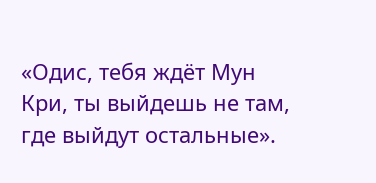«Одис, тебя ждёт Мун Кри, ты выйдешь не там, где выйдут остальные».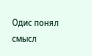Одис понял смысл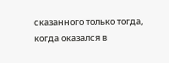сказанного только тогда, когда оказался в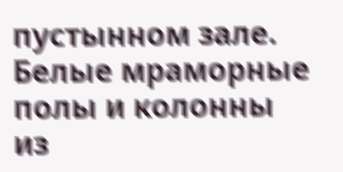пустынном зале. Белые мраморные полы и колонны из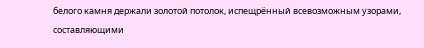белого камня держали золотой потолок, испещрённый всевозможным узорами, составляющими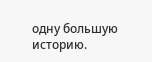одну большую историю.